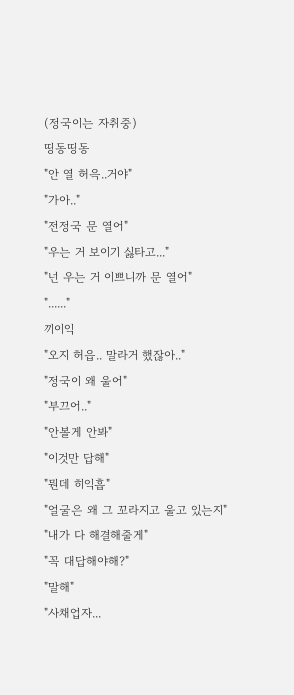(정국이는 자취중)
띵동띵동
"안 열 허윽..거야"
"가아.."
"전정국 문 열어"
"우는 거 보이기 싫타고..."
"넌 우는 거 이쁘니까 문 열어"
"......"
끼이익
"오지 허읍.. 말라거 했잖아.."
"정국이 왜 울어"
"부끄어.."
"안볼게 안봐"
"이것만 답해"
"뭔데 히익흡"
"얼굴은 왜 그 꼬라지고 울고 있는지"
"내가 다 해결해줄게"
"꼭 대답해야해?"
"말해"
"사채업자...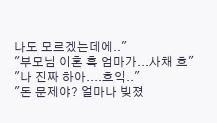나도 모르겠는데에.."
"부모님 이혼 흑 엄마가...사채 흐"
"나 진짜 하아....흐익.."
"돈 문제야? 얼마나 빚졌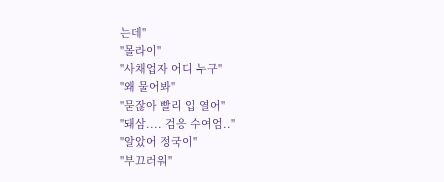는데"
"몰라이"
"사채업자 어디 누구"
"왜 물어봐"
"묻잖아 빨리 입 열어"
"돼삼.... 검응 수여엄.."
"알았어 정국이"
"부끄러워"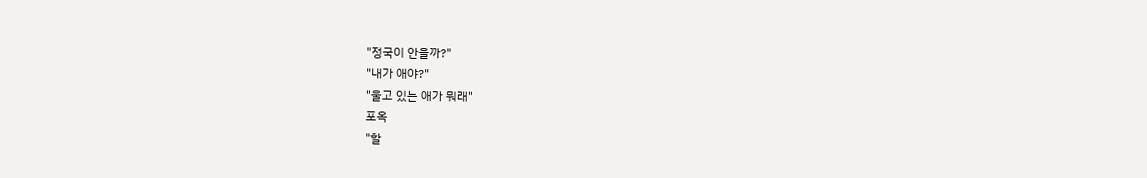"정국이 안을까?"
"내가 애야?"
"울고 있는 애가 뭐래"
포옥
"할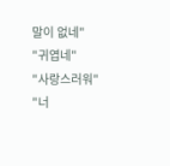말이 없네"
"귀엽네"
"사랑스러워"
"너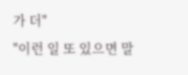가 더"
"이런 일 또 있으면 말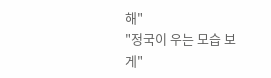해"
"정국이 우는 모습 보게"